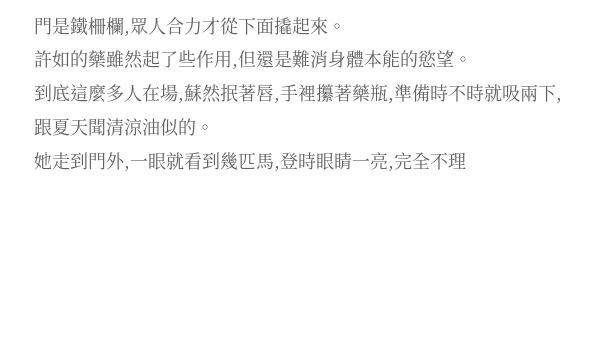門是鐵柵欄,眾人合力才從下面撬起來。
許如的藥雖然起了些作用,但還是難消身體本能的慾望。
到底這麼多人在場,蘇然抿著唇,手裡攥著藥瓶,準備時不時就吸兩下,跟夏天聞清涼油似的。
她走到門外,一眼就看到幾匹馬,登時眼睛一亮,完全不理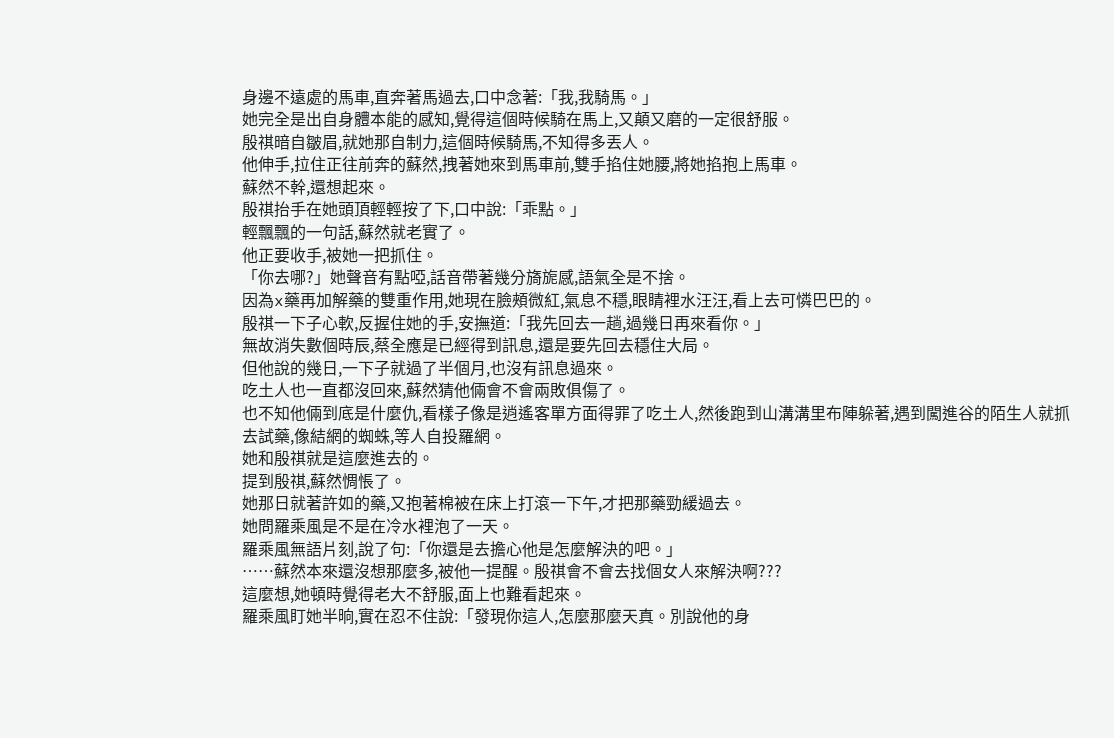身邊不遠處的馬車,直奔著馬過去,口中念著:「我,我騎馬。」
她完全是出自身體本能的感知,覺得這個時候騎在馬上,又顛又磨的一定很舒服。
殷祺暗自皺眉,就她那自制力,這個時候騎馬,不知得多丟人。
他伸手,拉住正往前奔的蘇然,拽著她來到馬車前,雙手掐住她腰,將她掐抱上馬車。
蘇然不幹,還想起來。
殷祺抬手在她頭頂輕輕按了下,口中說:「乖點。」
輕飄飄的一句話,蘇然就老實了。
他正要收手,被她一把抓住。
「你去哪?」她聲音有點啞,話音帶著幾分旖旎感,語氣全是不捨。
因為x藥再加解藥的雙重作用,她現在臉頰微紅,氣息不穩,眼睛裡水汪汪,看上去可憐巴巴的。
殷祺一下子心軟,反握住她的手,安撫道:「我先回去一趟,過幾日再來看你。」
無故消失數個時辰,蔡全應是已經得到訊息,還是要先回去穩住大局。
但他說的幾日,一下子就過了半個月,也沒有訊息過來。
吃土人也一直都沒回來,蘇然猜他倆會不會兩敗俱傷了。
也不知他倆到底是什麼仇,看樣子像是逍遙客單方面得罪了吃土人,然後跑到山溝溝里布陣躲著,遇到闖進谷的陌生人就抓去試藥,像結網的蜘蛛,等人自投羅網。
她和殷祺就是這麼進去的。
提到殷祺,蘇然惆悵了。
她那日就著許如的藥,又抱著棉被在床上打滾一下午,才把那藥勁緩過去。
她問羅乘風是不是在冷水裡泡了一天。
羅乘風無語片刻,說了句:「你還是去擔心他是怎麼解決的吧。」
……蘇然本來還沒想那麼多,被他一提醒。殷祺會不會去找個女人來解決啊???
這麼想,她頓時覺得老大不舒服,面上也難看起來。
羅乘風盯她半晌,實在忍不住說:「發現你這人,怎麼那麼天真。別說他的身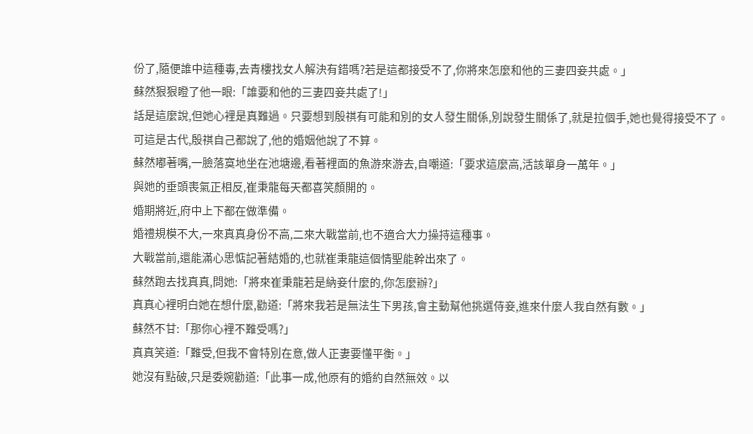份了,隨便誰中這種毒,去青樓找女人解決有錯嗎?若是這都接受不了,你將來怎麼和他的三妻四妾共處。」
蘇然狠狠瞪了他一眼:「誰要和他的三妻四妾共處了!」
話是這麼說,但她心裡是真難過。只要想到殷祺有可能和別的女人發生關係,別說發生關係了,就是拉個手,她也覺得接受不了。
可這是古代,殷祺自己都說了,他的婚姻他說了不算。
蘇然嘟著嘴,一臉落寞地坐在池塘邊,看著裡面的魚游來游去,自嘲道:「要求這麼高,活該單身一萬年。」
與她的垂頭喪氣正相反,崔秉龍每天都喜笑顏開的。
婚期將近,府中上下都在做準備。
婚禮規模不大,一來真真身份不高,二來大戰當前,也不適合大力操持這種事。
大戰當前,還能滿心思惦記著結婚的,也就崔秉龍這個情聖能幹出來了。
蘇然跑去找真真,問她:「將來崔秉龍若是納妾什麼的,你怎麼辦?」
真真心裡明白她在想什麼,勸道:「將來我若是無法生下男孩,會主動幫他挑選侍妾,進來什麼人我自然有數。」
蘇然不甘:「那你心裡不難受嗎?」
真真笑道:「難受,但我不會特別在意,做人正妻要懂平衡。」
她沒有點破,只是委婉勸道:「此事一成,他原有的婚約自然無效。以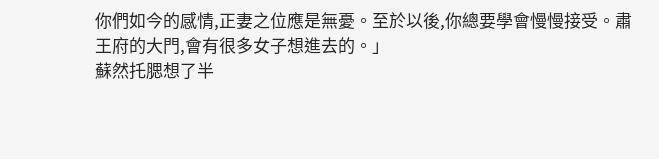你們如今的感情,正妻之位應是無憂。至於以後,你總要學會慢慢接受。肅王府的大門,會有很多女子想進去的。」
蘇然托腮想了半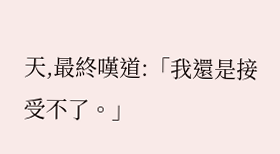天,最終嘆道:「我還是接受不了。」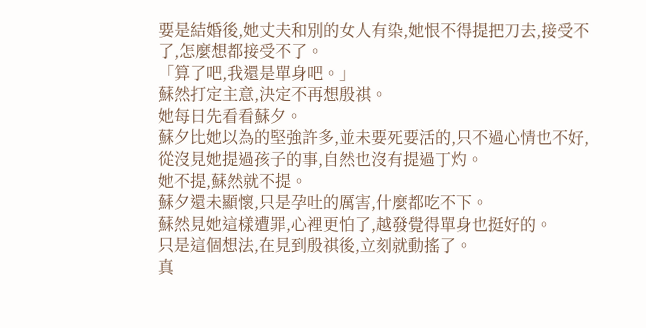要是結婚後,她丈夫和別的女人有染,她恨不得提把刀去,接受不了,怎麼想都接受不了。
「算了吧,我還是單身吧。」
蘇然打定主意,決定不再想殷祺。
她每日先看看蘇夕。
蘇夕比她以為的堅強許多,並未要死要活的,只不過心情也不好,從沒見她提過孩子的事,自然也沒有提過丁灼。
她不提,蘇然就不提。
蘇夕還未顯懷,只是孕吐的厲害,什麼都吃不下。
蘇然見她這樣遭罪,心裡更怕了,越發覺得單身也挺好的。
只是這個想法,在見到殷祺後,立刻就動搖了。
真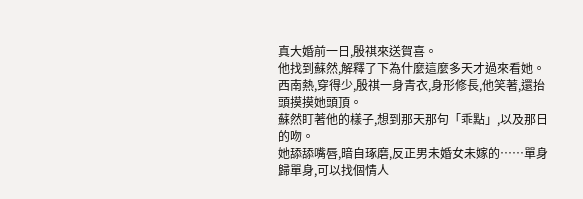真大婚前一日,殷祺來送賀喜。
他找到蘇然,解釋了下為什麼這麼多天才過來看她。
西南熱,穿得少,殷祺一身青衣,身形修長,他笑著,還抬頭摸摸她頭頂。
蘇然盯著他的樣子,想到那天那句「乖點」,以及那日的吻。
她舔舔嘴唇,暗自琢磨,反正男未婚女未嫁的……單身歸單身,可以找個情人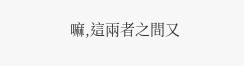嘛,這兩者之間又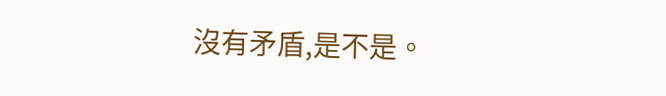沒有矛盾,是不是。